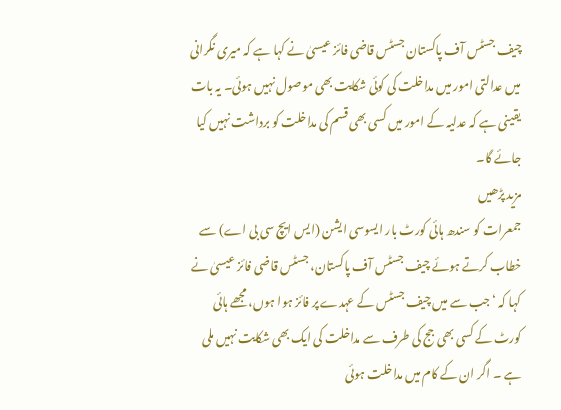چیف جسٹس آف پاکستان جسٹس قاضی فائز عیسیٰ نے کہا ہے کہ میری نگرانی میں عدالتی امور میں مداخلت کی کوئی شکایت بھی موصول نہیں ہوئی۔ یہ بات یقینی ہے کہ عدلیہ کے امور میں کسی بھی قسم کی مداخلت کو برداشت نہیں کیا جائے گا۔
مزید پڑھیں
جمعرات کو سندھ ہائی کورٹ بار ایسوسی ایشن (ایس ایچ سی بی اے) سے خطاب کرتے ہوئے چیف جسٹس آف پاکستان، جسٹس قاضی فائز عیسیٰ نے کہا کہ ‘جب سے میں چیف جسٹس کے عہدے پر فائز ہوا ہوں، مجھے ہائی کورٹ کے کسی بھی جج کی طرف سے مداخلت کی ایک بھی شکایت نہیں ملی ہے ۔ اگر ان کے کام میں مداخلت ہوئی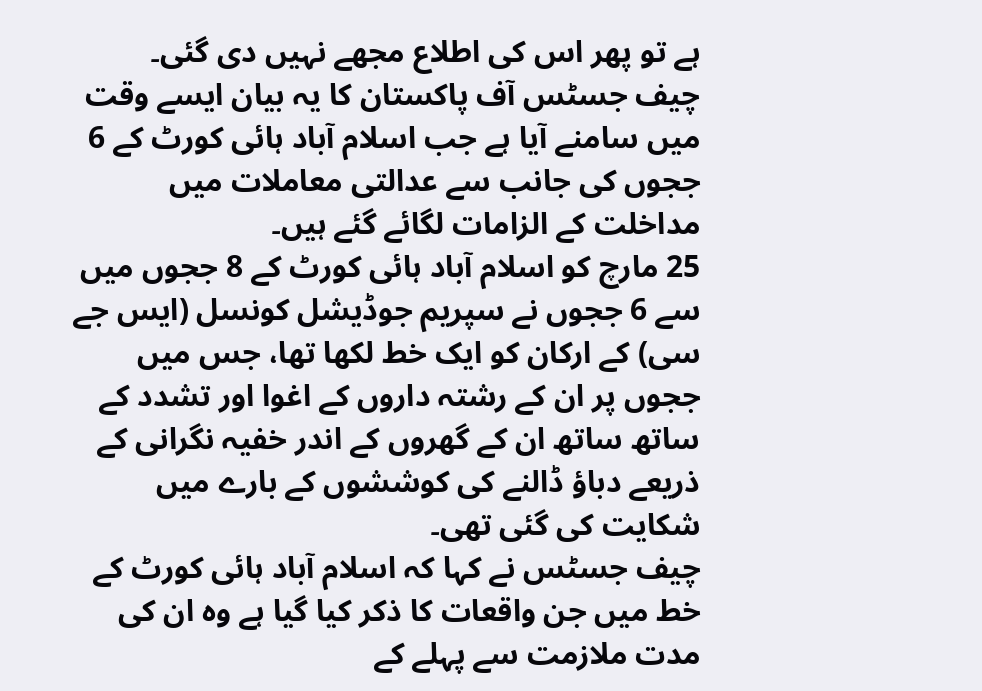ہے تو پھر اس کی اطلاع مجھے نہیں دی گئی۔
چیف جسٹس آف پاکستان کا یہ بیان ایسے وقت میں سامنے آیا ہے جب اسلام آباد ہائی کورٹ کے 6 ججوں کی جانب سے عدالتی معاملات میں مداخلت کے الزامات لگائے گئے ہیں۔
25 مارچ کو اسلام آباد ہائی کورٹ کے 8 ججوں میں سے 6 ججوں نے سپریم جوڈیشل کونسل (ایس جے سی) کے ارکان کو ایک خط لکھا تھا، جس میں ججوں پر ان کے رشتہ داروں کے اغوا اور تشدد کے ساتھ ساتھ ان کے گھروں کے اندر خفیہ نگرانی کے ذریعے دباؤ ڈالنے کی کوششوں کے بارے میں شکایت کی گئی تھی۔
چیف جسٹس نے کہا کہ اسلام آباد ہائی کورٹ کے خط میں جن واقعات کا ذکر کیا گیا ہے وہ ان کی مدت ملازمت سے پہلے کے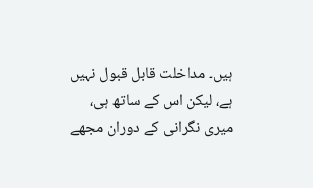ہیں۔ مداخلت قابل قبول نہیں ہے، لیکن اس کے ساتھ ہی، میری نگرانی کے دوران مجھے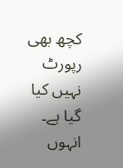کچھ بھی رپورٹ نہیں کیا گیا ہے۔
انہوں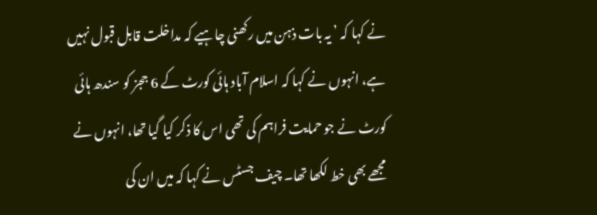نے کہا کہ ’ یہ بات ذہن میں رکھنی چاہیے کہ مداخلت قابل قبول نہیں ہے، انہوں نے کہا کہ اسلام آباد ہائی کورٹ کے 6 ججز کو سندھ ہائی کورٹ نے جو حمایت فراہم کی تھی اس کا ذکر کیا گیا تھا، انہوں نے مجھے بھی خط لکھا تھا۔ چیف جسٹس نے کہا کہ میں ان کی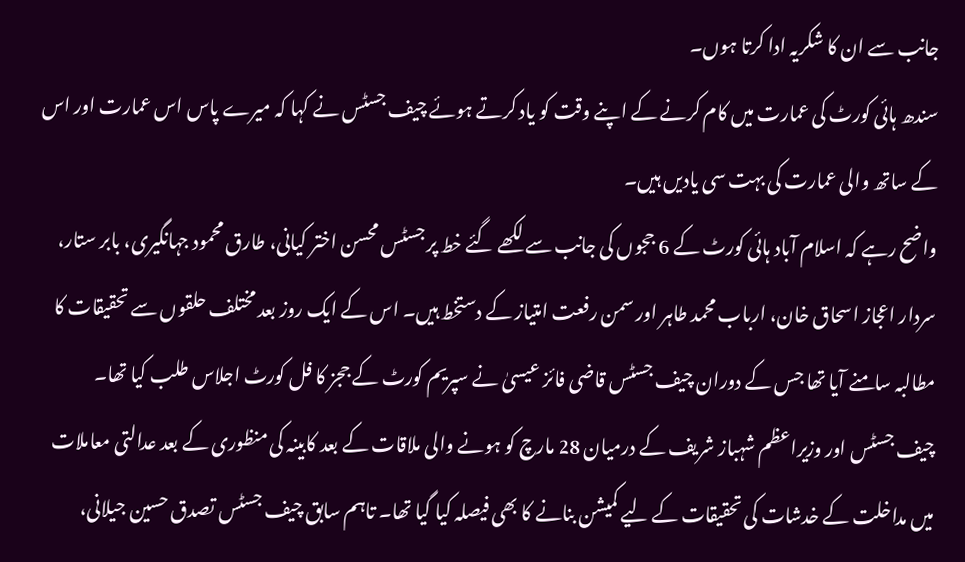جانب سے ان کا شکریہ ادا کرتا ہوں۔
سندھ ہائی کورٹ کی عمارت میں کام کرنے کے اپنے وقت کو یاد کرتے ہوئے چیف جسٹس نے کہا کہ میرے پاس اس عمارت اور اس کے ساتھ والی عمارت کی بہت سی یادیں ہیں۔
واضح رہے کہ اسلام آباد ہائی کورٹ کے 6 ججوں کی جانب سے لکھے گئے خط پر جسٹس محسن اختر کیانی، طارق محمود جہانگیری، بابر ستار، سردار اعجاز اسحاق خان، ارباب محمد طاہر اور سمن رفعت امتیاز کے دستخط ہیں۔ اس کے ایک روز بعد مختلف حلقوں سے تحقیقات کا مطالبہ سامنے آیا تھا جس کے دوران چیف جسٹس قاضی فائز عیسیٰ نے سپریم کورٹ کے ججز کا فل کورٹ اجلاس طلب کیا تھا۔
چیف جسٹس اور وزیراعظم شہباز شریف کے درمیان 28 مارچ کو ہونے والی ملاقات کے بعد کابینہ کی منظوری کے بعد عدالتی معاملات میں مداخلت کے خدشات کی تحقیقات کے لیے کمیشن بنانے کا بھی فیصلہ کیا گیا تھا۔ تاہم سابق چیف جسٹس تصدق حسین جیلانی،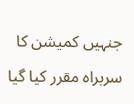جنہیں کمیشن کا سربراہ مقرر کیا گیا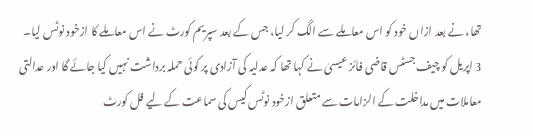تھا، نے بعد ازاں خود کو اس معاملے سے الگ کر لیا، جس کے بعد سپریم کورٹ نے اس معاملے کا ازخود نوٹس لیا۔
3 اپریل کو چیف جسٹس قاضی فائز عیسیٰ نے کہا تھا کہ عدلیہ کی آزادی پر کوئی حملہ برداشت نہیں کیا جائے گا اور عدالتی معاملات میں مداخلت کے الزامات سے متعلق ازخود نوٹس کیس کی سماعت کے لیے فل کورٹ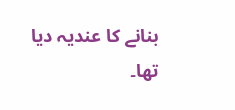بنانے کا عندیہ دیا تھا۔